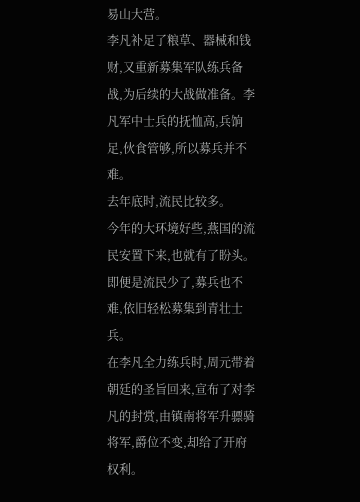易山大营。
李凡补足了粮草、器械和钱财,又重新募集军队练兵备战,为后续的大战做准备。李凡军中士兵的抚恤高,兵饷足,伙食管够,所以募兵并不难。
去年底时,流民比较多。
今年的大环境好些,燕国的流民安置下来,也就有了盼头。即便是流民少了,募兵也不难,依旧轻松募集到青壮士兵。
在李凡全力练兵时,周元带着朝廷的圣旨回来,宣布了对李凡的封赏,由镇南将军升骠骑将军,爵位不变,却给了开府权利。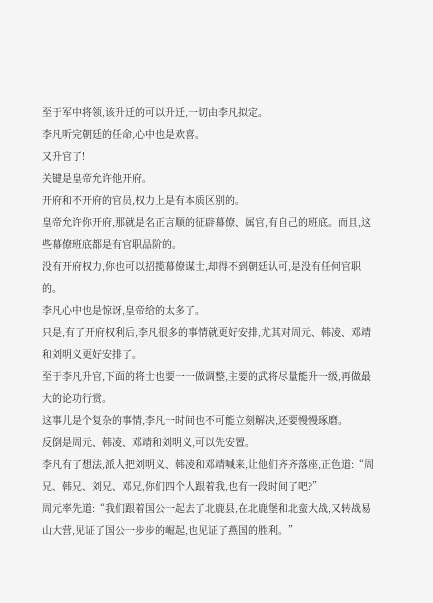至于军中将领,该升迁的可以升迁,一切由李凡拟定。
李凡听完朝廷的任命,心中也是欢喜。
又升官了!
关键是皇帝允许他开府。
开府和不开府的官员,权力上是有本质区别的。
皇帝允许你开府,那就是名正言顺的征辟幕僚、属官,有自己的班底。而且,这些幕僚班底都是有官职品阶的。
没有开府权力,你也可以招揽幕僚谋士,却得不到朝廷认可,是没有任何官职的。
李凡心中也是惊讶,皇帝给的太多了。
只是,有了开府权利后,李凡很多的事情就更好安排,尤其对周元、韩凌、邓靖和刘明义更好安排了。
至于李凡升官,下面的将士也要一一做调整,主要的武将尽量能升一级,再做最大的论功行赏。
这事儿是个复杂的事情,李凡一时间也不可能立刻解决,还要慢慢琢磨。
反倒是周元、韩凌、邓靖和刘明义,可以先安置。
李凡有了想法,派人把刘明义、韩凌和邓靖喊来,让他们齐齐落座,正色道:“周兄、韩兄、刘兄、邓兄,你们四个人跟着我,也有一段时间了吧?”
周元率先道:“我们跟着国公一起去了北鹿县,在北鹿堡和北蛮大战,又转战易山大营,见证了国公一步步的崛起,也见证了燕国的胜利。”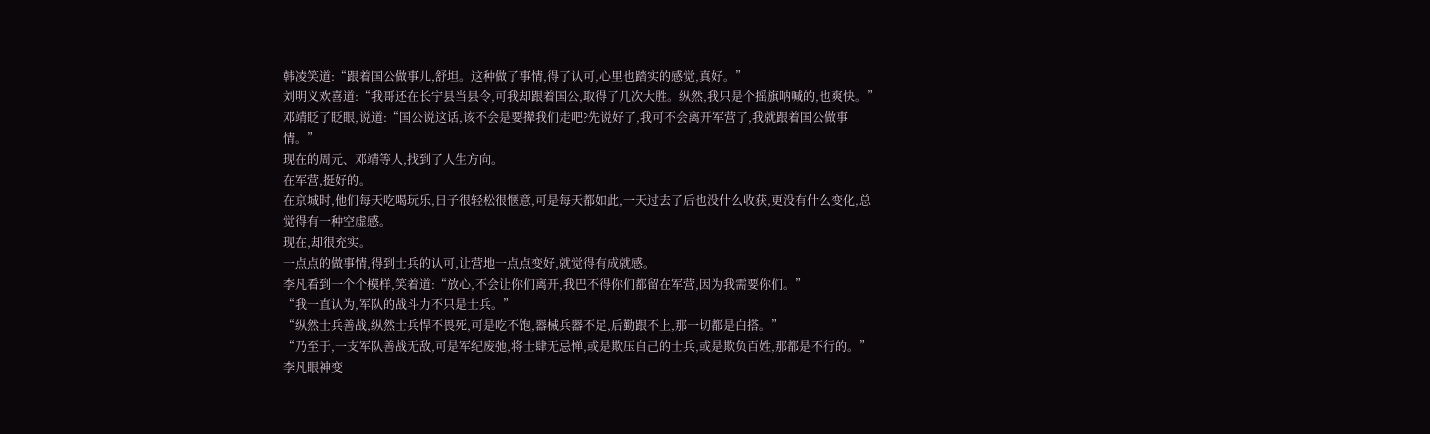韩凌笑道:“跟着国公做事儿,舒坦。这种做了事情,得了认可,心里也踏实的感觉,真好。”
刘明义欢喜道:“我哥还在长宁县当县令,可我却跟着国公,取得了几次大胜。纵然,我只是个摇旗呐喊的,也爽快。”
邓靖眨了眨眼,说道:“国公说这话,该不会是要撵我们走吧?先说好了,我可不会离开军营了,我就跟着国公做事情。”
现在的周元、邓靖等人,找到了人生方向。
在军营,挺好的。
在京城时,他们每天吃喝玩乐,日子很轻松很惬意,可是每天都如此,一天过去了后也没什么收获,更没有什么变化,总觉得有一种空虚感。
现在,却很充实。
一点点的做事情,得到士兵的认可,让营地一点点变好,就觉得有成就感。
李凡看到一个个模样,笑着道:“放心,不会让你们离开,我巴不得你们都留在军营,因为我需要你们。”
“我一直认为,军队的战斗力不只是士兵。”
“纵然士兵善战,纵然士兵悍不畏死,可是吃不饱,器械兵器不足,后勤跟不上,那一切都是白搭。”
“乃至于,一支军队善战无敌,可是军纪废弛,将士肆无忌惮,或是欺压自己的士兵,或是欺负百姓,那都是不行的。”
李凡眼神变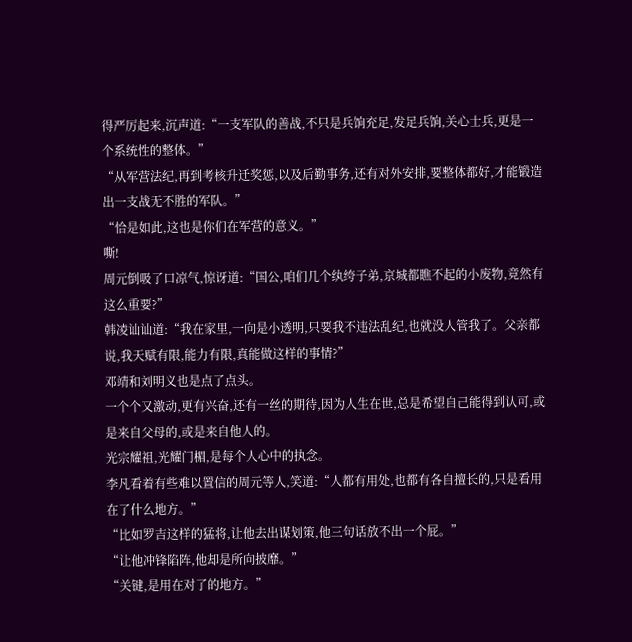得严厉起来,沉声道:“一支军队的善战,不只是兵饷充足,发足兵饷,关心士兵,更是一个系统性的整体。”
“从军营法纪,再到考核升迁奖惩,以及后勤事务,还有对外安排,要整体都好,才能锻造出一支战无不胜的军队。”
“恰是如此,这也是你们在军营的意义。”
嘶!
周元倒吸了口凉气,惊讶道:“国公,咱们几个纨绔子弟,京城都瞧不起的小废物,竟然有这么重要?”
韩凌讪讪道:“我在家里,一向是小透明,只要我不违法乱纪,也就没人管我了。父亲都说,我天赋有限,能力有限,真能做这样的事情?”
邓靖和刘明义也是点了点头。
一个个又激动,更有兴奋,还有一丝的期待,因为人生在世,总是希望自己能得到认可,或是来自父母的,或是来自他人的。
光宗耀祖,光耀门楣,是每个人心中的执念。
李凡看着有些难以置信的周元等人,笑道:“人都有用处,也都有各自擅长的,只是看用在了什么地方。”
“比如罗吉这样的猛将,让他去出谋划策,他三句话放不出一个屁。”
“让他冲锋陷阵,他却是所向披靡。”
“关键,是用在对了的地方。”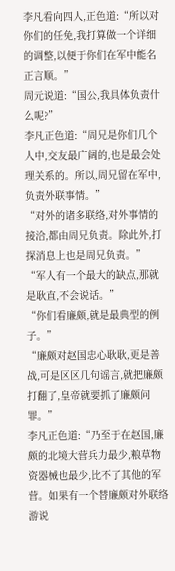李凡看向四人,正色道:“所以对你们的任免,我打算做一个详细的调整,以便于你们在军中能名正言顺。”
周元说道:“国公,我具体负责什么呢?”
李凡正色道:“周兄是你们几个人中,交友最广阔的,也是最会处理关系的。所以,周兄留在军中,负责外联事情。”
“对外的诸多联络,对外事情的接洽,都由周兄负责。除此外,打探消息上也是周兄负责。”
“军人有一个最大的缺点,那就是耿直,不会说话。”
“你们看廉颇,就是最典型的例子。”
“廉颇对赵国忠心耿耿,更是善战,可是区区几句谣言,就把廉颇打翻了,皇帝就要抓了廉颇问罪。”
李凡正色道:“乃至于在赵国,廉颇的北境大营兵力最少,粮草物资器械也最少,比不了其他的军营。如果有一个替廉颇对外联络游说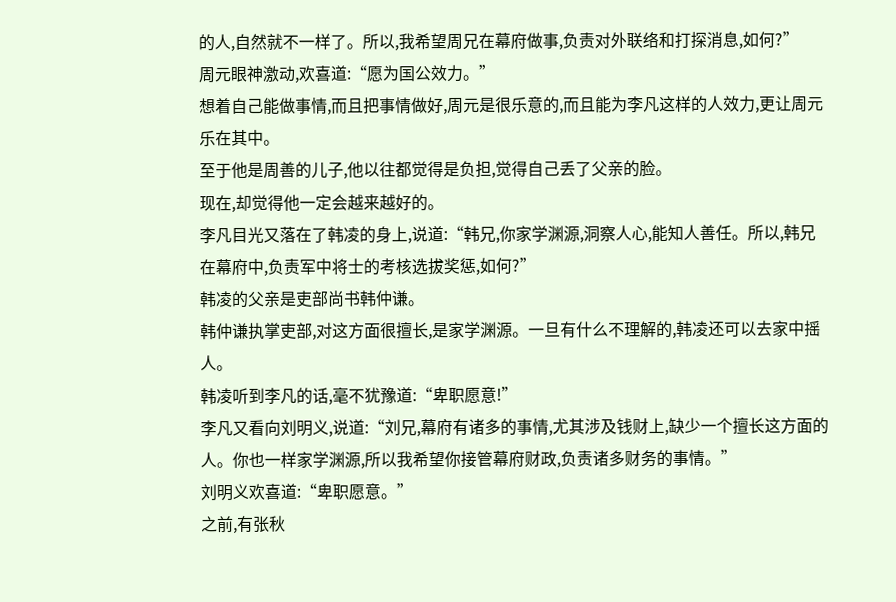的人,自然就不一样了。所以,我希望周兄在幕府做事,负责对外联络和打探消息,如何?”
周元眼神激动,欢喜道:“愿为国公效力。”
想着自己能做事情,而且把事情做好,周元是很乐意的,而且能为李凡这样的人效力,更让周元乐在其中。
至于他是周善的儿子,他以往都觉得是负担,觉得自己丢了父亲的脸。
现在,却觉得他一定会越来越好的。
李凡目光又落在了韩凌的身上,说道:“韩兄,你家学渊源,洞察人心,能知人善任。所以,韩兄在幕府中,负责军中将士的考核选拔奖惩,如何?”
韩凌的父亲是吏部尚书韩仲谦。
韩仲谦执掌吏部,对这方面很擅长,是家学渊源。一旦有什么不理解的,韩凌还可以去家中摇人。
韩凌听到李凡的话,毫不犹豫道:“卑职愿意!”
李凡又看向刘明义,说道:“刘兄,幕府有诸多的事情,尤其涉及钱财上,缺少一个擅长这方面的人。你也一样家学渊源,所以我希望你接管幕府财政,负责诸多财务的事情。”
刘明义欢喜道:“卑职愿意。”
之前,有张秋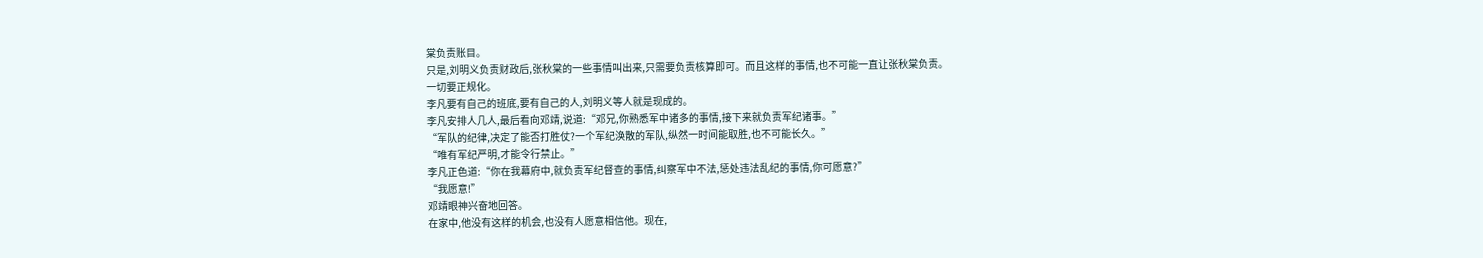棠负责账目。
只是,刘明义负责财政后,张秋棠的一些事情叫出来,只需要负责核算即可。而且这样的事情,也不可能一直让张秋棠负责。
一切要正规化。
李凡要有自己的班底,要有自己的人,刘明义等人就是现成的。
李凡安排人几人,最后看向邓靖,说道:“邓兄,你熟悉军中诸多的事情,接下来就负责军纪诸事。”
“军队的纪律,决定了能否打胜仗?一个军纪涣散的军队,纵然一时间能取胜,也不可能长久。”
“唯有军纪严明,才能令行禁止。”
李凡正色道:“你在我幕府中,就负责军纪督查的事情,纠察军中不法,惩处违法乱纪的事情,你可愿意?”
“我愿意!”
邓靖眼神兴奋地回答。
在家中,他没有这样的机会,也没有人愿意相信他。现在,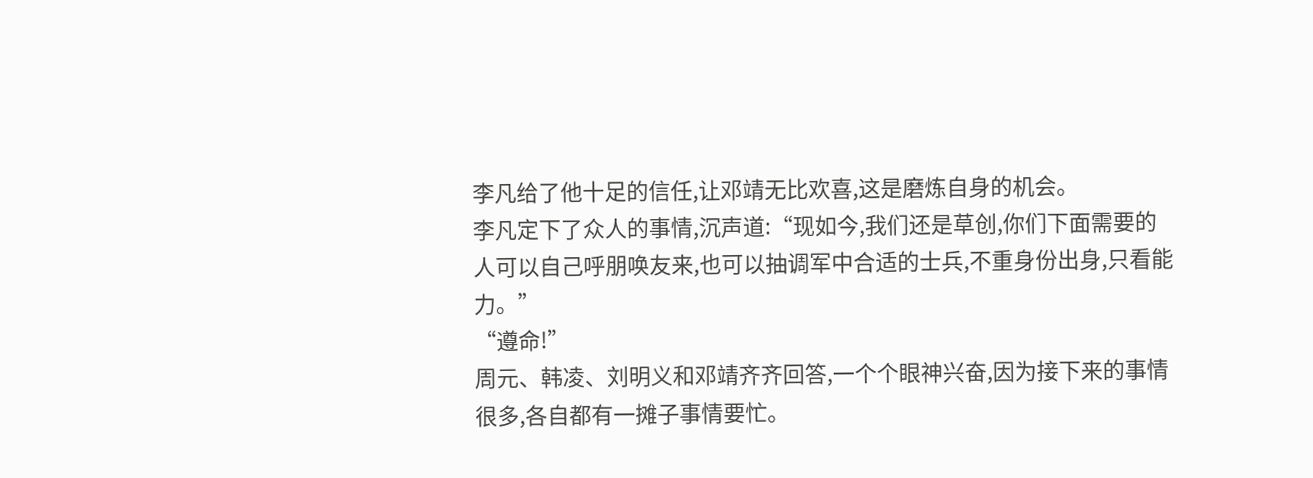李凡给了他十足的信任,让邓靖无比欢喜,这是磨炼自身的机会。
李凡定下了众人的事情,沉声道:“现如今,我们还是草创,你们下面需要的人可以自己呼朋唤友来,也可以抽调军中合适的士兵,不重身份出身,只看能力。”
“遵命!”
周元、韩凌、刘明义和邓靖齐齐回答,一个个眼神兴奋,因为接下来的事情很多,各自都有一摊子事情要忙。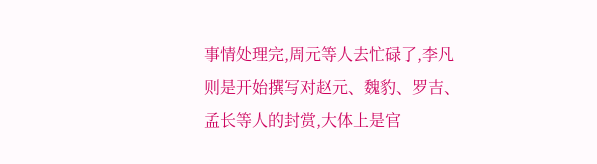事情处理完,周元等人去忙碌了,李凡则是开始撰写对赵元、魏豹、罗吉、孟长等人的封赏,大体上是官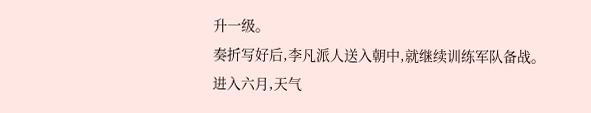升一级。
奏折写好后,李凡派人送入朝中,就继续训练军队备战。
进入六月,天气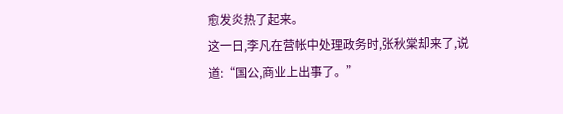愈发炎热了起来。
这一日,李凡在营帐中处理政务时,张秋棠却来了,说道:“国公,商业上出事了。”